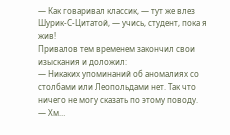— Как говаривал классик, — тут же влез Шурик-С-Цитатой, — учись, студент, пока я жив!
Привалов тем временем закончил свои изыскания и доложил:
— Никаких упоминаний об аномалиях со столбами или Леопольдами нет. Так что ничего не могу сказать по этому поводу.
— Хм…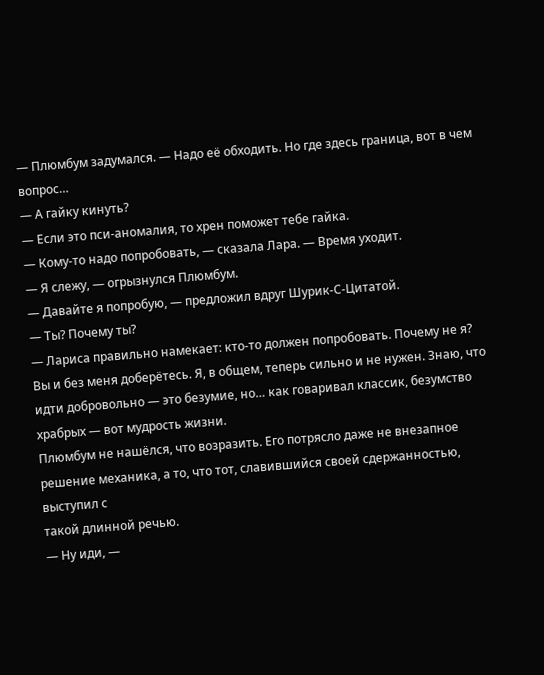— Плюмбум задумался. — Надо её обходить. Но где здесь граница, вот в чем вопрос…
— А гайку кинуть?
— Если это пси-аномалия, то хрен поможет тебе гайка.
— Кому-то надо попробовать, — сказала Лара. — Время уходит.
— Я слежу, — огрызнулся Плюмбум.
— Давайте я попробую, — предложил вдруг Шурик-С-Цитатой.
— Ты? Почему ты?
— Лариса правильно намекает: кто-то должен попробовать. Почему не я? Вы и без меня доберётесь. Я, в общем, теперь сильно и не нужен. Знаю, что
идти добровольно — это безумие, но… как говаривал классик, безумство храбрых — вот мудрость жизни.
Плюмбум не нашёлся, что возразить. Его потрясло даже не внезапное решение механика, а то, что тот, славившийся своей сдержанностью, выступил с
такой длинной речью.
— Ну иди, —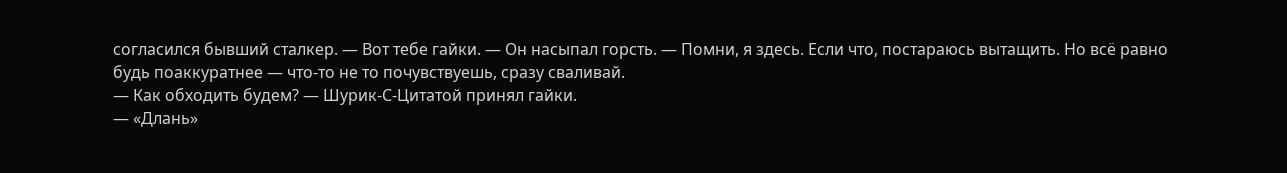согласился бывший сталкер. — Вот тебе гайки. — Он насыпал горсть. — Помни, я здесь. Если что, постараюсь вытащить. Но всё равно
будь поаккуратнее — что-то не то почувствуешь, сразу сваливай.
— Как обходить будем? — Шурик-С-Цитатой принял гайки.
— «Длань»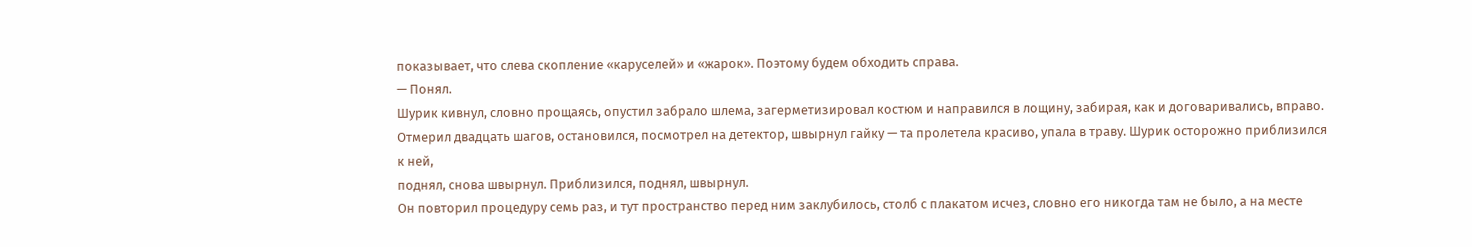показывает, что слева скопление «каруселей» и «жарок». Поэтому будем обходить справа.
— Понял.
Шурик кивнул, словно прощаясь, опустил забрало шлема, загерметизировал костюм и направился в лощину, забирая, как и договаривались, вправо.
Отмерил двадцать шагов, остановился, посмотрел на детектор, швырнул гайку — та пролетела красиво, упала в траву. Шурик осторожно приблизился к ней,
поднял, снова швырнул. Приблизился, поднял, швырнул.
Он повторил процедуру семь раз, и тут пространство перед ним заклубилось, столб с плакатом исчез, словно его никогда там не было, а на месте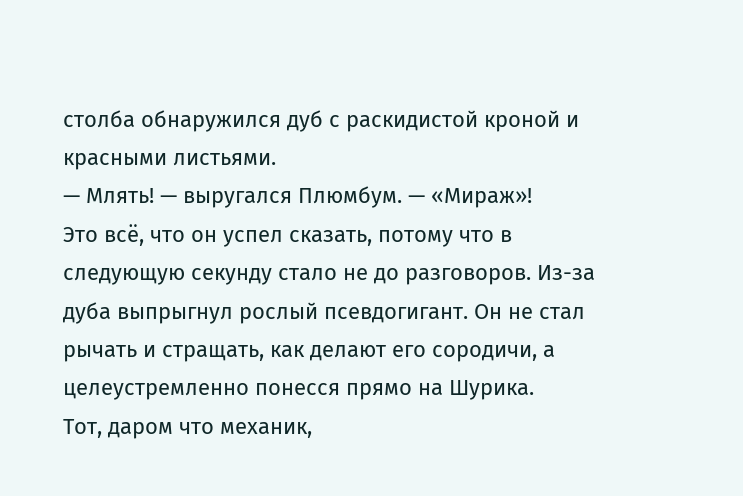столба обнаружился дуб с раскидистой кроной и красными листьями.
— Млять! — выругался Плюмбум. — «Мираж»!
Это всё, что он успел сказать, потому что в следующую секунду стало не до разговоров. Из-за дуба выпрыгнул рослый псевдогигант. Он не стал
рычать и стращать, как делают его сородичи, а целеустремленно понесся прямо на Шурика.
Тот, даром что механик,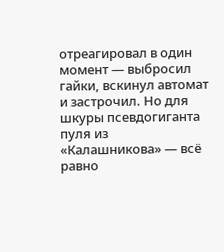отреагировал в один момент — выбросил гайки, вскинул автомат и застрочил. Но для шкуры псевдогиганта пуля из
«Калашникова» — всё равно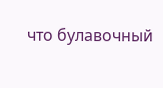что булавочный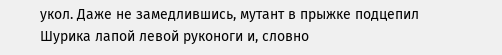укол. Даже не замедлившись, мутант в прыжке подцепил Шурика лапой левой руконоги и, словно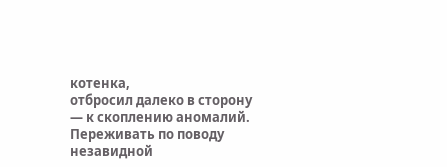котенка,
отбросил далеко в сторону — к скоплению аномалий.
Переживать по поводу незавидной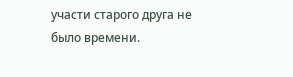участи старого друга не было времени.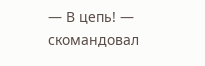— В цепь! — скомандовал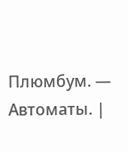Плюмбум. — Автоматы. |